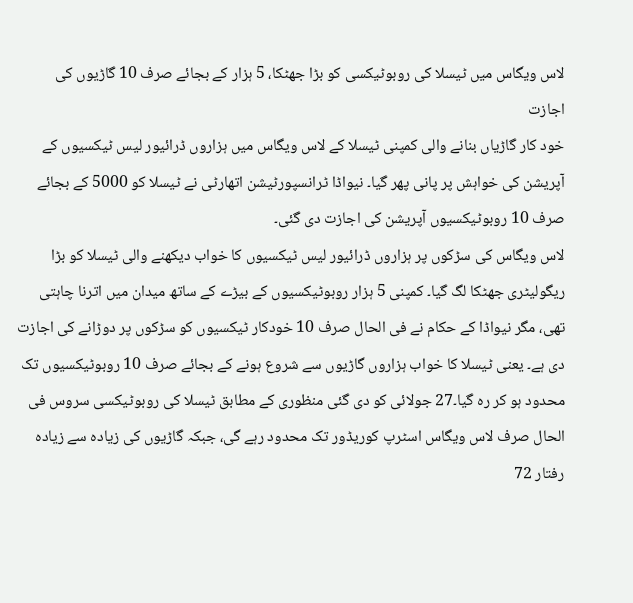لاس ویگاس میں ٹیسلا کی روبوٹیکسی کو بڑا جھٹکا، 5 ہزار کے بجائے صرف 10 گاڑیوں کی اجازت
خود کار گاڑیاں بنانے والی کمپنی ٹیسلا کے لاس ویگاس میں ہزاروں ڈرائیور لیس ٹیکسیوں کے آپریشن کی خواہش پر پانی پھر گیا۔ نیواڈا ٹرانسپورٹیشن اتھارٹی نے ٹیسلا کو 5000 کے بجائے صرف 10 روبوٹیکسیوں آپریشن کی اجازت دی گئی۔
لاس ویگاس کی سڑکوں پر ہزاروں ڈرائیور لیس ٹیکسیوں کا خواب دیکھنے والی ٹیسلا کو بڑا ریگولیٹری جھٹکا لگ گیا۔ کمپنی 5 ہزار روبوٹیکسیوں کے بیڑے کے ساتھ میدان میں اترنا چاہتی تھی، مگر نیواڈا کے حکام نے فی الحال صرف 10 خودکار ٹیکسیوں کو سڑکوں پر دوڑانے کی اجازت دی ہے۔ یعنی ٹیسلا کا خواب ہزاروں گاڑیوں سے شروع ہونے کے بجائے صرف 10 روبوٹیکسیوں تک محدود ہو کر رہ گیا۔27 جولائی کو دی گئی منظوری کے مطابق ٹیسلا کی روبوٹیکسی سروس فی الحال صرف لاس ویگاس اسٹرپ کوریڈور تک محدود رہے گی، جبکہ گاڑیوں کی زیادہ سے زیادہ رفتار 72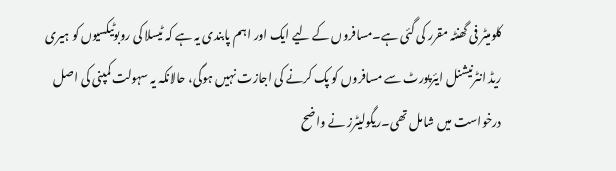کلومیٹر فی گھنٹہ مقرر کی گئی ہے۔مسافروں کے لیے ایک اور اہم پابندی یہ ہے کہ ٹیسلا کی روبوٹیکسیوں کو ہیری ریڈ انٹرنیشنل ایئرپورٹ سے مسافروں کو پک کرنے کی اجازت نہیں ہوگی، حالانکہ یہ سہولت کمپنی کی اصل درخواست میں شامل تھی۔ریگولیٹرز نے واضح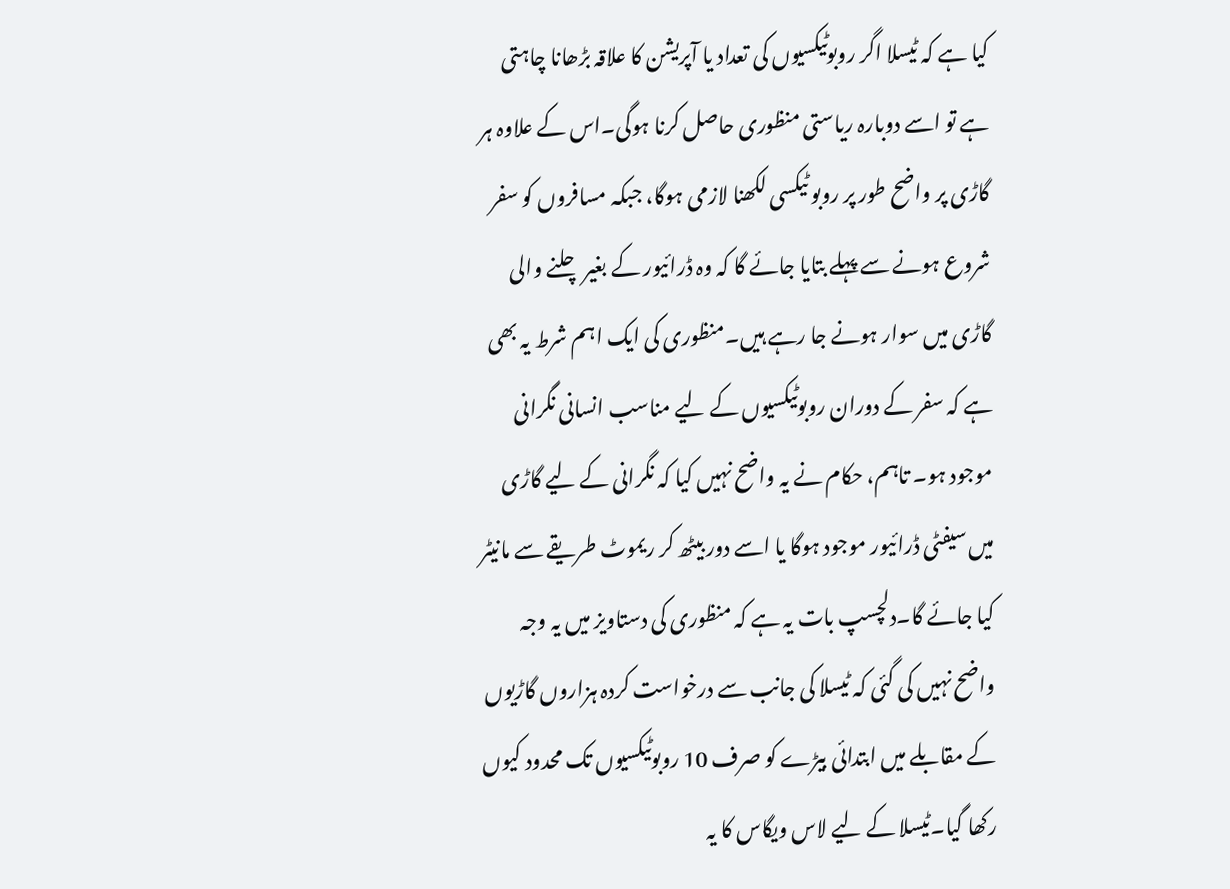کیا ہے کہ ٹیسلا اگر روبوٹیکسیوں کی تعداد یا آپریشن کا علاقہ بڑھانا چاہتی ہے تو اسے دوبارہ ریاستی منظوری حاصل کرنا ہوگی۔اس کے علاوہ ہر گاڑی پر واضح طور پر روبو ٹیکسی لکھنا لازمی ہوگا، جبکہ مسافروں کو سفر شروع ہونے سے پہلے بتایا جائے گا کہ وہ ڈرائیور کے بغیر چلنے والی گاڑی میں سوار ہونے جا رہے ہیں۔منظوری کی ایک اہم شرط یہ بھی ہے کہ سفر کے دوران روبوٹیکسیوں کے لیے مناسب انسانی نگرانی موجود ہو۔ تاہم، حکام نے یہ واضح نہیں کیا کہ نگرانی کے لیے گاڑی میں سیفٹی ڈرائیور موجود ہوگا یا اسے دور بیٹھ کر ریموٹ طریقے سے مانیٹر کیا جائے گا۔دلچسپ بات یہ ہے کہ منظوری کی دستاویز میں یہ وجہ واضح نہیں کی گئی کہ ٹیسلا کی جانب سے درخواست کردہ ہزاروں گاڑیوں کے مقابلے میں ابتدائی بیڑے کو صرف 10 روبوٹیکسیوں تک محدود کیوں رکھا گیا۔ٹیسلا کے لیے لاس ویگاس کا یہ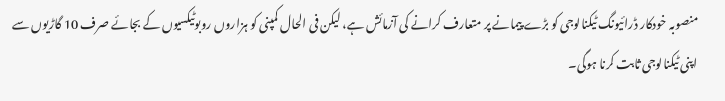منصوبہ خودکار ڈرائیونگ ٹیکنالوجی کو بڑے پیمانے پر متعارف کرانے کی آزمائش ہے، لیکن فی الحال کمپنی کو ہزاروں روبوٹیکسیوں کے بجائے صرف 10 گاڑیوں سے اپنی ٹیکنالوجی ثابت کرنا ہوگی۔